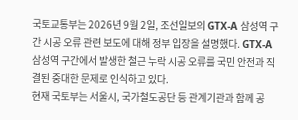국토교통부는 2026년 9월 2일, 조선일보의 GTX-A 삼성역 구간 시공 오류 관련 보도에 대해 정부 입장을 설명했다. GTX-A 삼성역 구간에서 발생한 철근 누락 시공 오류를 국민 안전과 직결된 중대한 문제로 인식하고 있다.
현재 국토부는 서울시, 국가철도공단 등 관계기관과 함께 공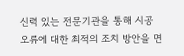신력 있는 전문기관을 통해 시공 오류에 대한 최적의 조치 방안을 면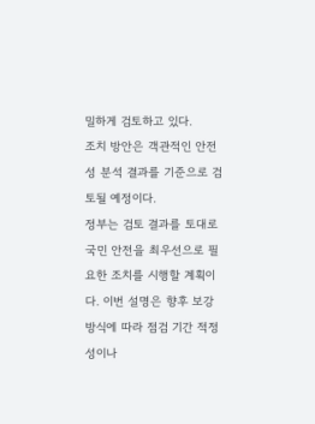밀하게 검토하고 있다.
조치 방안은 객관적인 안전성 분석 결과를 기준으로 검토될 예정이다.
정부는 검토 결과를 토대로 국민 안전을 최우선으로 필요한 조치를 시행할 계획이다. 이번 설명은 향후 보강 방식에 따라 점검 기간 적정성이나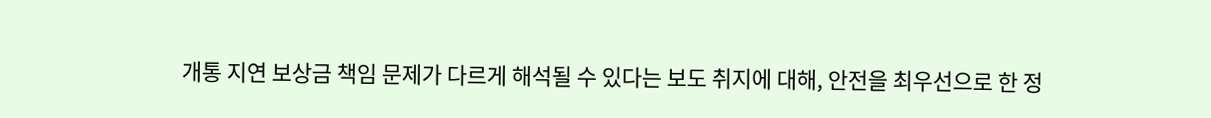개통 지연 보상금 책임 문제가 다르게 해석될 수 있다는 보도 취지에 대해, 안전을 최우선으로 한 정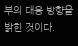부의 대응 방향을 밝힌 것이다.